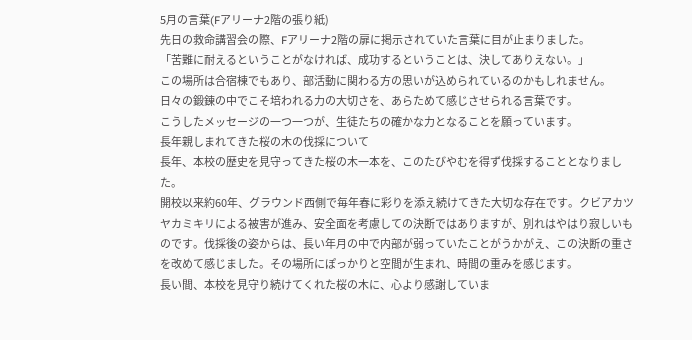5月の言葉(Fアリーナ2階の張り紙)
先日の救命講習会の際、Fアリーナ2階の扉に掲示されていた言葉に目が止まりました。
「苦難に耐えるということがなければ、成功するということは、決してありえない。」
この場所は合宿棟でもあり、部活動に関わる方の思いが込められているのかもしれません。
日々の鍛錬の中でこそ培われる力の大切さを、あらためて感じさせられる言葉です。
こうしたメッセージの一つ一つが、生徒たちの確かな力となることを願っています。
長年親しまれてきた桜の木の伐採について
長年、本校の歴史を見守ってきた桜の木一本を、このたびやむを得ず伐採することとなりました。
開校以来約60年、グラウンド西側で毎年春に彩りを添え続けてきた大切な存在です。クビアカツヤカミキリによる被害が進み、安全面を考慮しての決断ではありますが、別れはやはり寂しいものです。伐採後の姿からは、長い年月の中で内部が弱っていたことがうかがえ、この決断の重さを改めて感じました。その場所にぽっかりと空間が生まれ、時間の重みを感じます。
長い間、本校を見守り続けてくれた桜の木に、心より感謝していま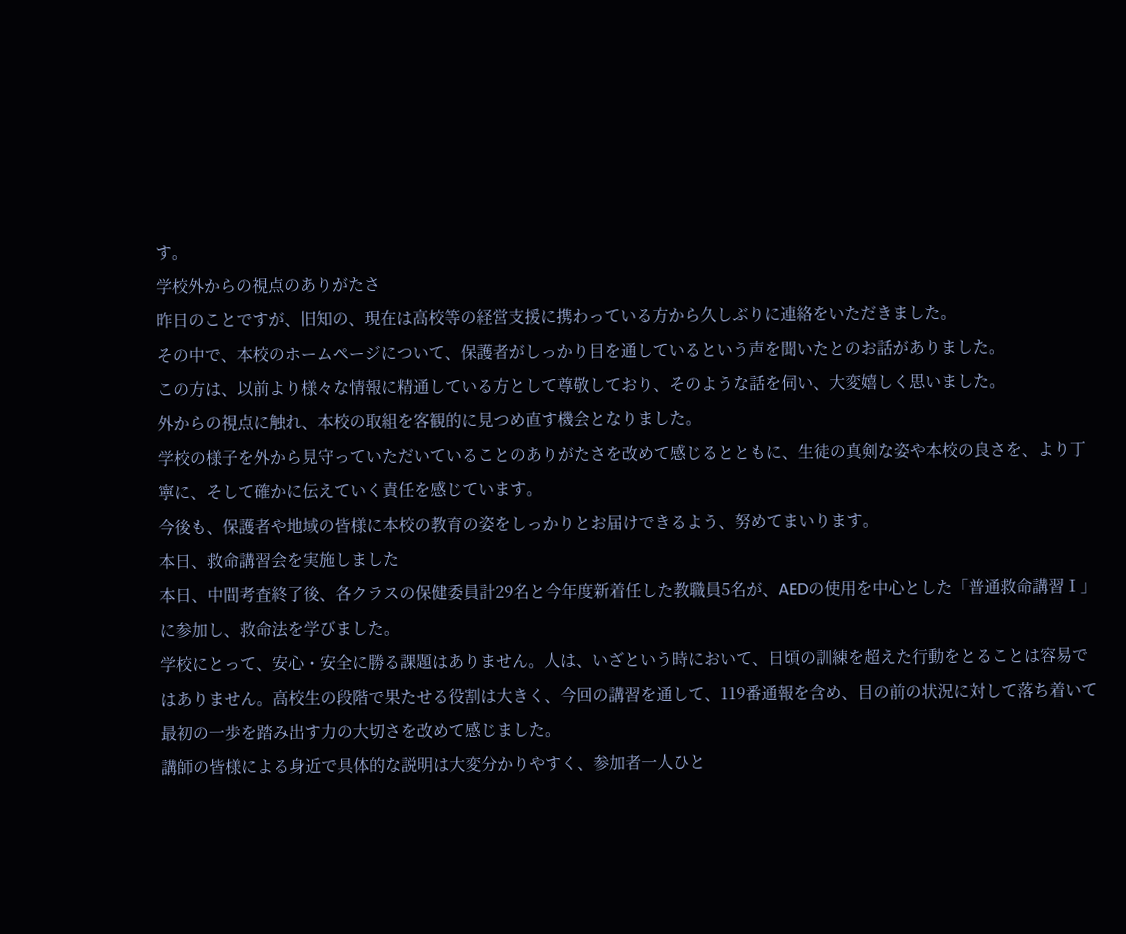す。
学校外からの視点のありがたさ
昨日のことですが、旧知の、現在は高校等の経営支援に携わっている方から久しぶりに連絡をいただきました。
その中で、本校のホームページについて、保護者がしっかり目を通しているという声を聞いたとのお話がありました。
この方は、以前より様々な情報に精通している方として尊敬しており、そのような話を伺い、大変嬉しく思いました。
外からの視点に触れ、本校の取組を客観的に見つめ直す機会となりました。
学校の様子を外から見守っていただいていることのありがたさを改めて感じるとともに、生徒の真剣な姿や本校の良さを、より丁寧に、そして確かに伝えていく責任を感じています。
今後も、保護者や地域の皆様に本校の教育の姿をしっかりとお届けできるよう、努めてまいります。
本日、救命講習会を実施しました
本日、中間考査終了後、各クラスの保健委員計29名と今年度新着任した教職員5名が、AEDの使用を中心とした「普通救命講習Ⅰ」に参加し、救命法を学びました。
学校にとって、安心・安全に勝る課題はありません。人は、いざという時において、日頃の訓練を超えた行動をとることは容易ではありません。高校生の段階で果たせる役割は大きく、今回の講習を通して、119番通報を含め、目の前の状況に対して落ち着いて最初の一歩を踏み出す力の大切さを改めて感じました。
講師の皆様による身近で具体的な説明は大変分かりやすく、参加者一人ひと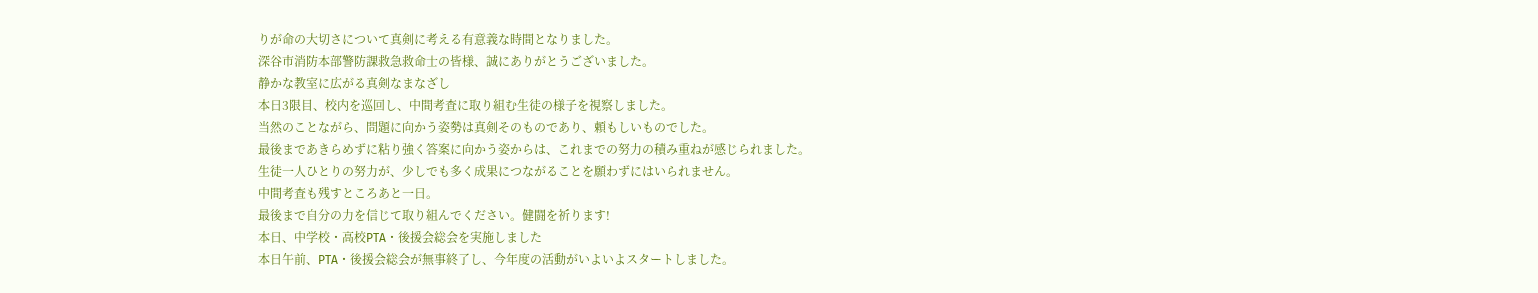りが命の大切さについて真剣に考える有意義な時間となりました。
深谷市消防本部警防課救急救命士の皆様、誠にありがとうございました。
静かな教室に広がる真剣なまなざし
本日3限目、校内を巡回し、中間考査に取り組む生徒の様子を視察しました。
当然のことながら、問題に向かう姿勢は真剣そのものであり、頼もしいものでした。
最後まであきらめずに粘り強く答案に向かう姿からは、これまでの努力の積み重ねが感じられました。
生徒一人ひとりの努力が、少しでも多く成果につながることを願わずにはいられません。
中間考査も残すところあと一日。
最後まで自分の力を信じて取り組んでください。健闘を祈ります!
本日、中学校・高校PTA・後援会総会を実施しました
本日午前、PTA・後援会総会が無事終了し、今年度の活動がいよいよスタートしました。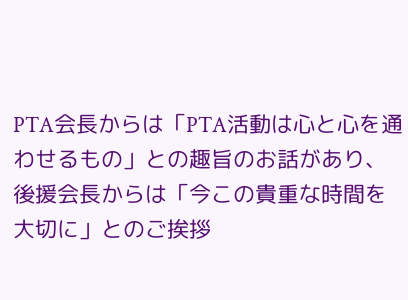PTA会長からは「PTA活動は心と心を通わせるもの」との趣旨のお話があり、後援会長からは「今この貴重な時間を大切に」とのご挨拶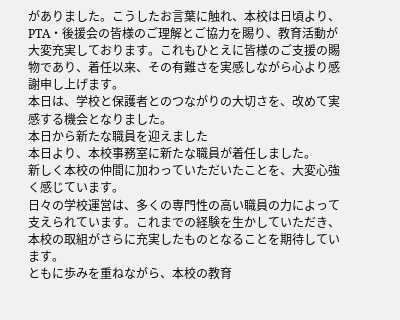がありました。こうしたお言葉に触れ、本校は日頃より、PTA・後援会の皆様のご理解とご協力を賜り、教育活動が大変充実しております。これもひとえに皆様のご支援の賜物であり、着任以来、その有難さを実感しながら心より感謝申し上げます。
本日は、学校と保護者とのつながりの大切さを、改めて実感する機会となりました。
本日から新たな職員を迎えました
本日より、本校事務室に新たな職員が着任しました。
新しく本校の仲間に加わっていただいたことを、大変心強く感じています。
日々の学校運営は、多くの専門性の高い職員の力によって支えられています。これまでの経験を生かしていただき、本校の取組がさらに充実したものとなることを期待しています。
ともに歩みを重ねながら、本校の教育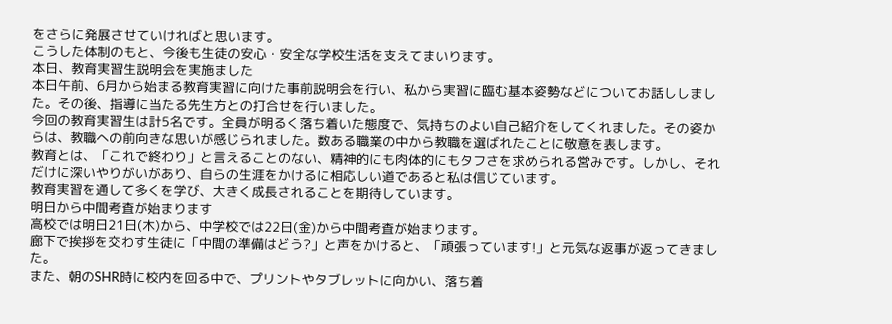をさらに発展させていければと思います。
こうした体制のもと、今後も生徒の安心・安全な学校生活を支えてまいります。
本日、教育実習生説明会を実施ました
本日午前、6月から始まる教育実習に向けた事前説明会を行い、私から実習に臨む基本姿勢などについてお話ししました。その後、指導に当たる先生方との打合せを行いました。
今回の教育実習生は計5名です。全員が明るく落ち着いた態度で、気持ちのよい自己紹介をしてくれました。その姿からは、教職への前向きな思いが感じられました。数ある職業の中から教職を選ばれたことに敬意を表します。
教育とは、「これで終わり」と言えることのない、精神的にも肉体的にもタフさを求められる営みです。しかし、それだけに深いやりがいがあり、自らの生涯をかけるに相応しい道であると私は信じています。
教育実習を通して多くを学び、大きく成長されることを期待しています。
明日から中間考査が始まります
高校では明日21日(木)から、中学校では22日(金)から中間考査が始まります。
廊下で挨拶を交わす生徒に「中間の準備はどう?」と声をかけると、「頑張っています!」と元気な返事が返ってきました。
また、朝のSHR時に校内を回る中で、プリントやタブレットに向かい、落ち着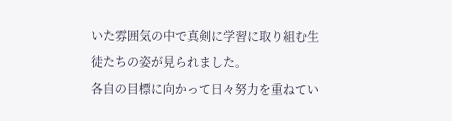いた雰囲気の中で真剣に学習に取り組む生徒たちの姿が見られました。
各自の目標に向かって日々努力を重ねてい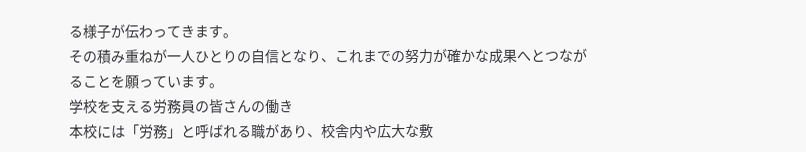る様子が伝わってきます。
その積み重ねが一人ひとりの自信となり、これまでの努力が確かな成果へとつながることを願っています。
学校を支える労務員の皆さんの働き
本校には「労務」と呼ばれる職があり、校舎内や広大な敷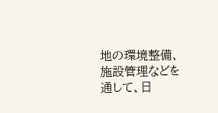地の環境整備、施設管理などを通して、日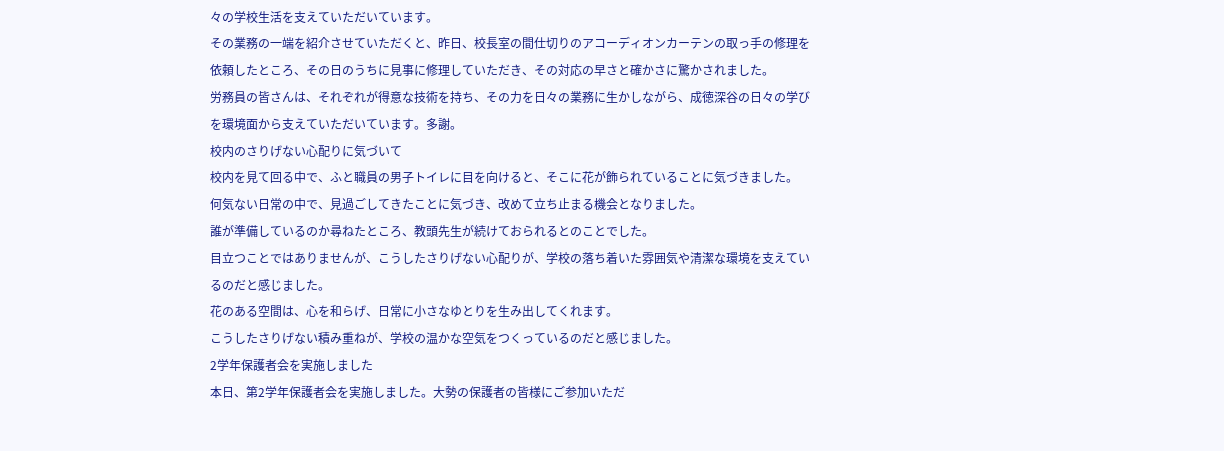々の学校生活を支えていただいています。
その業務の一端を紹介させていただくと、昨日、校長室の間仕切りのアコーディオンカーテンの取っ手の修理を依頼したところ、その日のうちに見事に修理していただき、その対応の早さと確かさに驚かされました。
労務員の皆さんは、それぞれが得意な技術を持ち、その力を日々の業務に生かしながら、成徳深谷の日々の学びを環境面から支えていただいています。多謝。
校内のさりげない心配りに気づいて
校内を見て回る中で、ふと職員の男子トイレに目を向けると、そこに花が飾られていることに気づきました。
何気ない日常の中で、見過ごしてきたことに気づき、改めて立ち止まる機会となりました。
誰が準備しているのか尋ねたところ、教頭先生が続けておられるとのことでした。
目立つことではありませんが、こうしたさりげない心配りが、学校の落ち着いた雰囲気や清潔な環境を支えているのだと感じました。
花のある空間は、心を和らげ、日常に小さなゆとりを生み出してくれます。
こうしたさりげない積み重ねが、学校の温かな空気をつくっているのだと感じました。
2学年保護者会を実施しました
本日、第2学年保護者会を実施しました。大勢の保護者の皆様にご参加いただ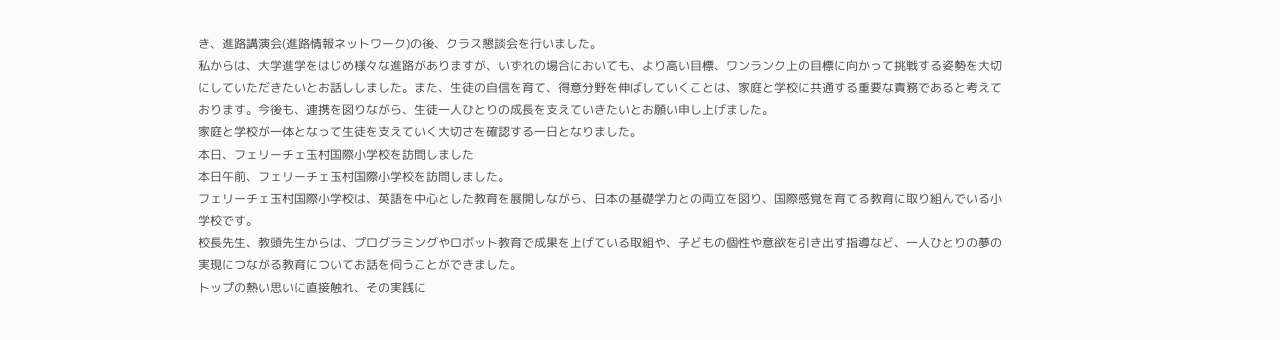き、進路講演会(進路情報ネットワーク)の後、クラス懇談会を行いました。
私からは、大学進学をはじめ様々な進路がありますが、いずれの場合においても、より高い目標、ワンランク上の目標に向かって挑戦する姿勢を大切にしていただきたいとお話ししました。また、生徒の自信を育て、得意分野を伸ばしていくことは、家庭と学校に共通する重要な責務であると考えております。今後も、連携を図りながら、生徒一人ひとりの成長を支えていきたいとお願い申し上げました。
家庭と学校が一体となって生徒を支えていく大切さを確認する一日となりました。
本日、フェリーチェ玉村国際小学校を訪問しました
本日午前、フェリーチェ玉村国際小学校を訪問しました。
フェリーチェ玉村国際小学校は、英語を中心とした教育を展開しながら、日本の基礎学力との両立を図り、国際感覚を育てる教育に取り組んでいる小学校です。
校長先生、教頭先生からは、プログラミングやロボット教育で成果を上げている取組や、子どもの個性や意欲を引き出す指導など、一人ひとりの夢の実現につながる教育についてお話を伺うことができました。
トップの熱い思いに直接触れ、その実践に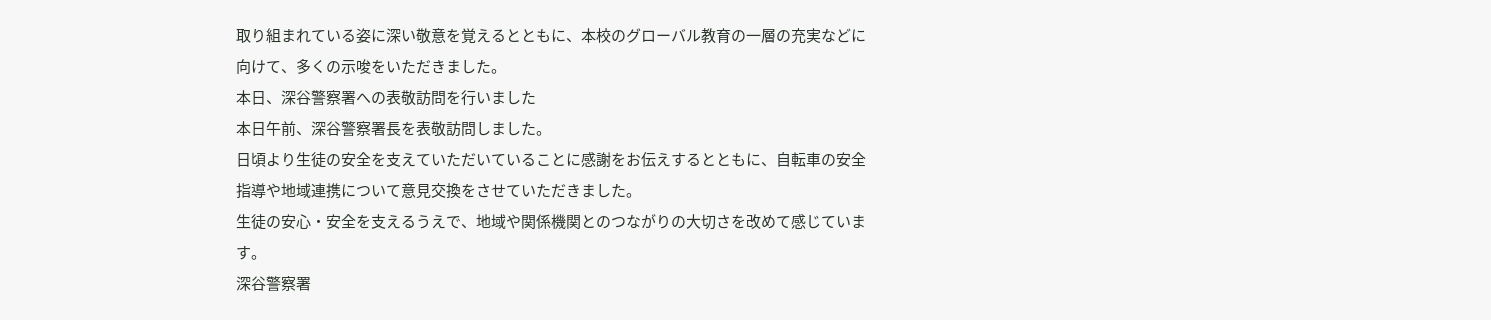取り組まれている姿に深い敬意を覚えるとともに、本校のグローバル教育の一層の充実などに向けて、多くの示唆をいただきました。
本日、深谷警察署への表敬訪問を行いました
本日午前、深谷警察署長を表敬訪問しました。
日頃より生徒の安全を支えていただいていることに感謝をお伝えするとともに、自転車の安全指導や地域連携について意見交換をさせていただきました。
生徒の安心・安全を支えるうえで、地域や関係機関とのつながりの大切さを改めて感じています。
深谷警察署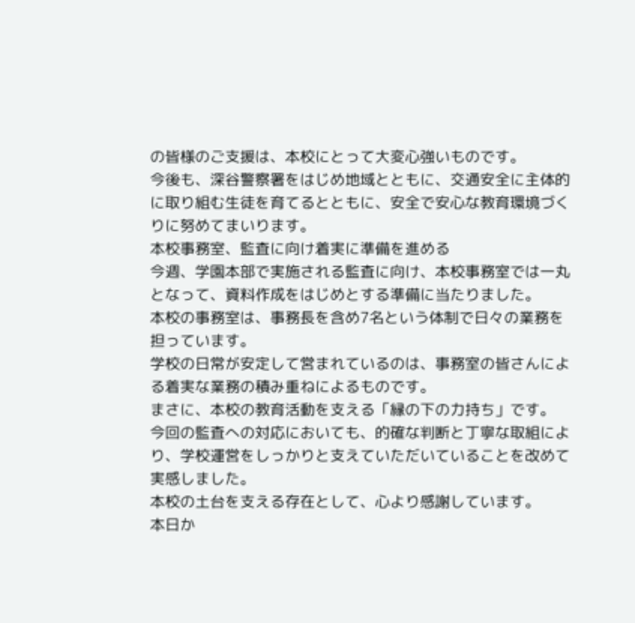の皆様のご支援は、本校にとって大変心強いものです。
今後も、深谷警察署をはじめ地域とともに、交通安全に主体的に取り組む生徒を育てるとともに、安全で安心な教育環境づくりに努めてまいります。
本校事務室、監査に向け着実に準備を進める
今週、学園本部で実施される監査に向け、本校事務室では一丸となって、資料作成をはじめとする準備に当たりました。
本校の事務室は、事務長を含め7名という体制で日々の業務を担っています。
学校の日常が安定して営まれているのは、事務室の皆さんによる着実な業務の積み重ねによるものです。
まさに、本校の教育活動を支える「縁の下の力持ち」です。
今回の監査への対応においても、的確な判断と丁寧な取組により、学校運営をしっかりと支えていただいていることを改めて実感しました。
本校の土台を支える存在として、心より感謝しています。
本日か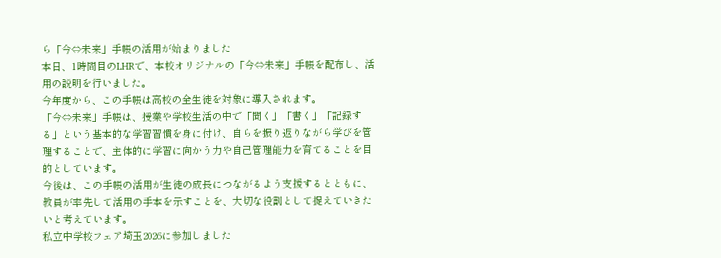ら「今⇔未来」手帳の活用が始まりました
本日、1時間目のLHRで、本校オリジナルの「今⇔未来」手帳を配布し、活用の説明を行いました。
今年度から、この手帳は高校の全生徒を対象に導入されます。
「今⇔未来」手帳は、授業や学校生活の中で「聞く」「書く」「記録する」という基本的な学習習慣を身に付け、自らを振り返りながら学びを管理することで、主体的に学習に向かう力や自己管理能力を育てることを目的としています。
今後は、この手帳の活用が生徒の成長につながるよう支援するとともに、教員が率先して活用の手本を示すことを、大切な役割として捉えていきたいと考えています。
私立中学校フェア埼玉2026に参加しました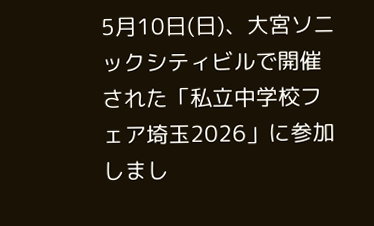5月10日(日)、大宮ソニックシティビルで開催された「私立中学校フェア埼玉2026」に参加しまし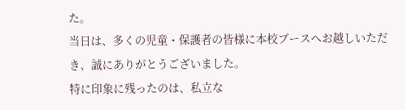た。
当日は、多くの児童・保護者の皆様に本校ブースへお越しいただき、誠にありがとうございました。
特に印象に残ったのは、私立な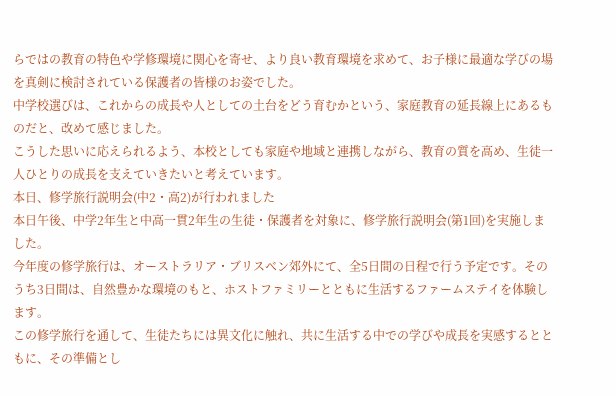らではの教育の特色や学修環境に関心を寄せ、より良い教育環境を求めて、お子様に最適な学びの場を真剣に検討されている保護者の皆様のお姿でした。
中学校選びは、これからの成長や人としての土台をどう育むかという、家庭教育の延長線上にあるものだと、改めて感じました。
こうした思いに応えられるよう、本校としても家庭や地域と連携しながら、教育の質を高め、生徒一人ひとりの成長を支えていきたいと考えています。
本日、修学旅行説明会(中2・高2)が行われました
本日午後、中学2年生と中高一貫2年生の生徒・保護者を対象に、修学旅行説明会(第1回)を実施しました。
今年度の修学旅行は、オーストラリア・ブリスベン郊外にて、全5日間の日程で行う予定です。そのうち3日間は、自然豊かな環境のもと、ホストファミリーとともに生活するファームステイを体験します。
この修学旅行を通して、生徒たちには異文化に触れ、共に生活する中での学びや成長を実感するとともに、その準備とし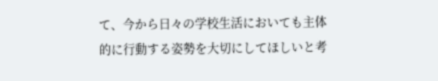て、今から日々の学校生活においても主体的に行動する姿勢を大切にしてほしいと考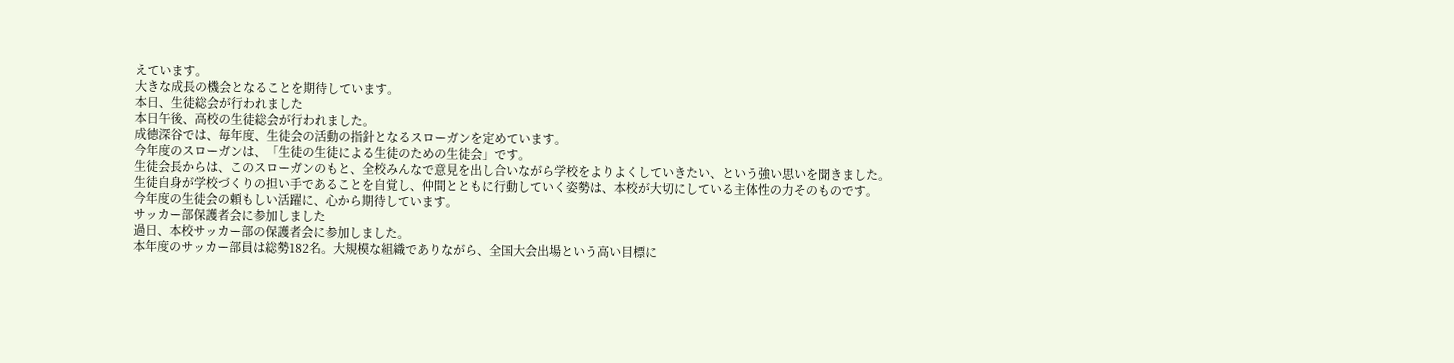えています。
大きな成長の機会となることを期待しています。
本日、生徒総会が行われました
本日午後、高校の生徒総会が行われました。
成徳深谷では、毎年度、生徒会の活動の指針となるスローガンを定めています。
今年度のスローガンは、「生徒の生徒による生徒のための生徒会」です。
生徒会長からは、このスローガンのもと、全校みんなで意見を出し合いながら学校をよりよくしていきたい、という強い思いを聞きました。
生徒自身が学校づくりの担い手であることを自覚し、仲間とともに行動していく姿勢は、本校が大切にしている主体性の力そのものです。
今年度の生徒会の頼もしい活躍に、心から期待しています。
サッカー部保護者会に参加しました
過日、本校サッカー部の保護者会に参加しました。
本年度のサッカー部員は総勢182名。大規模な組織でありながら、全国大会出場という高い目標に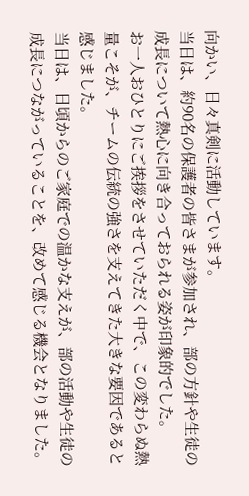向かい、日々真剣に活動しています。
当日は、約90名の保護者の皆さまが参加され、部の方針や生徒の成長について熱心に向き合っておられる姿が印象的でした。
お一人おひとりにご挨拶をさせていただく中で、この変わらぬ熱量こそが、チームの伝統の強さを支えてきた大きな要因であると感じました。
当日は、日頃からのご家庭での温かな支えが、部の活動や生徒の成長につながっていることを、改めて感じる機会となりました。